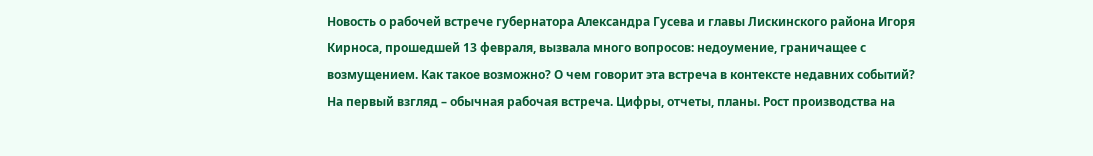Новость о рабочей встрече губернатора Александра Гусева и главы Лискинского района Игоря Кирноса, прошедшей 13 февраля, вызвала много вопросов: недоумение, граничащее с возмущением. Как такое возможно? О чем говорит эта встреча в контексте недавних событий?
На первый взгляд – обычная рабочая встреча. Цифры, отчеты, планы. Рост производства на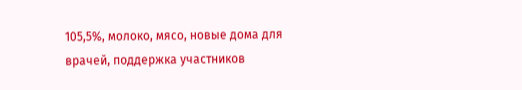105,5%, молоко, мясо, новые дома для врачей, поддержка участников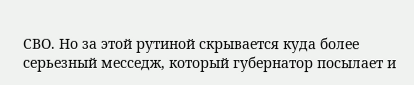СВО. Но за этой рутиной скрывается куда более серьезный месседж, который губернатор посылает и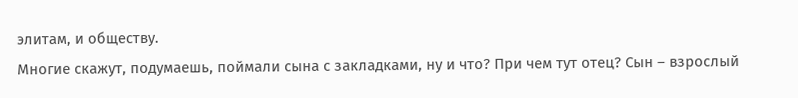элитам, и обществу.
Многие скажут, подумаешь, поймали сына с закладками, ну и что? При чем тут отец? Сын – взрослый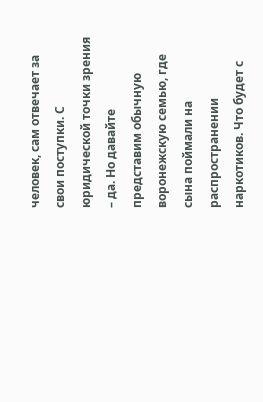человек, сам отвечает за свои поступки. С юридической точки зрения – да. Но давайте представим обычную воронежскую семью, где сына поймали на распространении наркотиков. Что будет с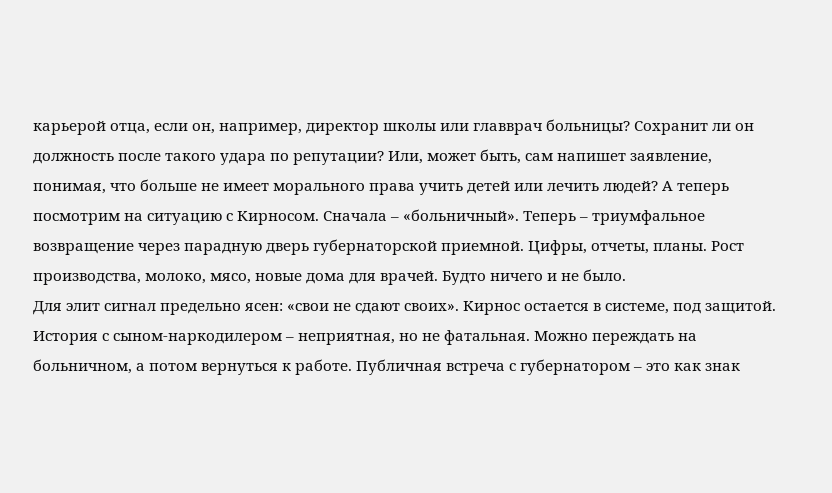карьерой отца, если он, например, директор школы или главврач больницы? Сохранит ли он должность после такого удара по репутации? Или, может быть, сам напишет заявление, понимая, что больше не имеет морального права учить детей или лечить людей? А теперь посмотрим на ситуацию с Кирносом. Сначала – «больничный». Теперь – триумфальное возвращение через парадную дверь губернаторской приемной. Цифры, отчеты, планы. Рост производства, молоко, мясо, новые дома для врачей. Будто ничего и не было.
Для элит сигнал предельно ясен: «свои не сдают своих». Кирнос остается в системе, под защитой. История с сыном-наркодилером – неприятная, но не фатальная. Можно переждать на больничном, а потом вернуться к работе. Публичная встреча с губернатором – это как знак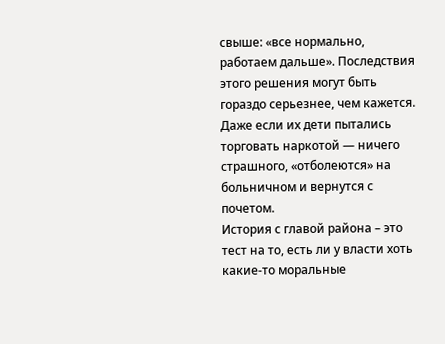свыше: «все нормально, работаем дальше». Последствия этого решения могут быть гораздо серьезнее, чем кажется. Даже если их дети пытались торговать наркотой — ничего страшного, «отболеются» на больничном и вернутся с почетом.
История с главой района – это тест на то, есть ли у власти хоть какие-то моральные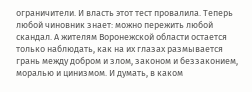ограничители. И власть этот тест провалила. Теперь любой чиновник знает: можно пережить любой скандал. А жителям Воронежской области остается только наблюдать, как на их глазах размывается грань между добром и злом, законом и беззаконием, моралью и цинизмом. И думать, в каком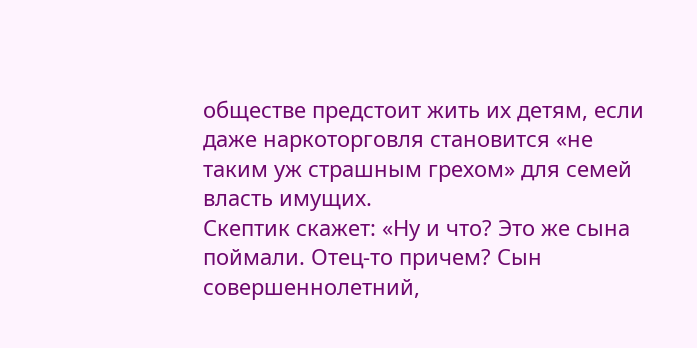обществе предстоит жить их детям, если даже наркоторговля становится «не таким уж страшным грехом» для семей власть имущих.
Скептик скажет: «Ну и что? Это же сына поймали. Отец-то причем? Сын совершеннолетний,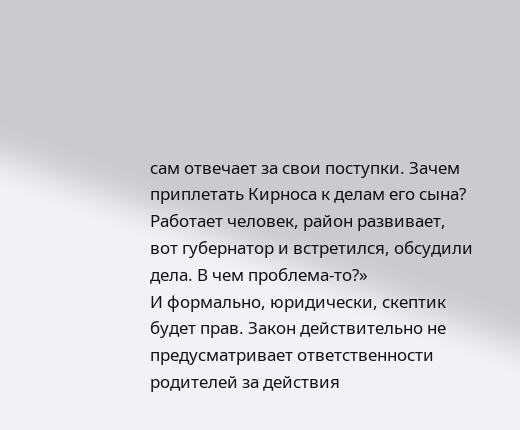сам отвечает за свои поступки. Зачем приплетать Кирноса к делам его сына? Работает человек, район развивает, вот губернатор и встретился, обсудили дела. В чем проблема-то?»
И формально, юридически, скептик будет прав. Закон действительно не предусматривает ответственности родителей за действия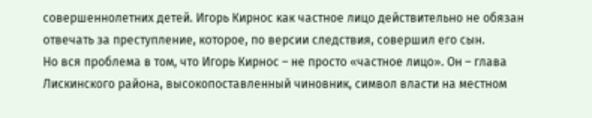совершеннолетних детей. Игорь Кирнос как частное лицо действительно не обязан отвечать за преступление, которое, по версии следствия, совершил его сын.
Но вся проблема в том, что Игорь Кирнос – не просто «частное лицо». Он – глава Лискинского района, высокопоставленный чиновник, символ власти на местном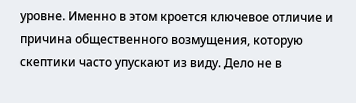уровне. Именно в этом кроется ключевое отличие и причина общественного возмущения, которую скептики часто упускают из виду. Дело не в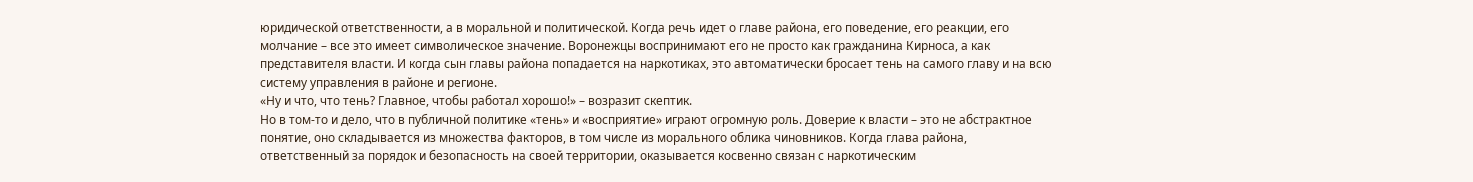юридической ответственности, а в моральной и политической. Когда речь идет о главе района, его поведение, его реакции, его молчание – все это имеет символическое значение. Воронежцы воспринимают его не просто как гражданина Кирноса, а как представителя власти. И когда сын главы района попадается на наркотиках, это автоматически бросает тень на самого главу и на всю систему управления в районе и регионе.
«Ну и что, что тень? Главное, чтобы работал хорошо!» – возразит скептик.
Но в том-то и дело, что в публичной политике «тень» и «восприятие» играют огромную роль. Доверие к власти – это не абстрактное понятие, оно складывается из множества факторов, в том числе из морального облика чиновников. Когда глава района, ответственный за порядок и безопасность на своей территории, оказывается косвенно связан с наркотическим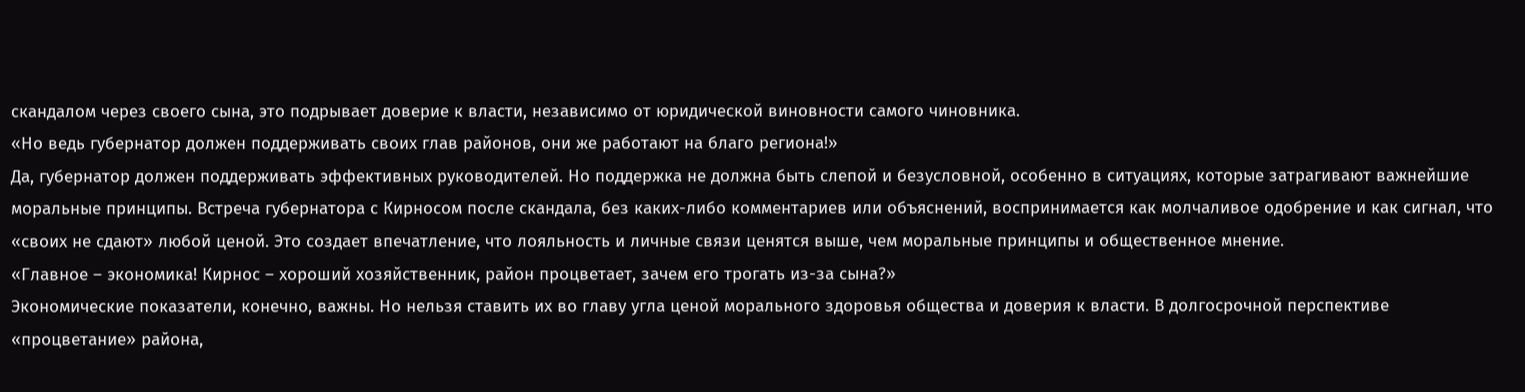скандалом через своего сына, это подрывает доверие к власти, независимо от юридической виновности самого чиновника.
«Но ведь губернатор должен поддерживать своих глав районов, они же работают на благо региона!»
Да, губернатор должен поддерживать эффективных руководителей. Но поддержка не должна быть слепой и безусловной, особенно в ситуациях, которые затрагивают важнейшие моральные принципы. Встреча губернатора с Кирносом после скандала, без каких-либо комментариев или объяснений, воспринимается как молчаливое одобрение и как сигнал, что «своих не сдают» любой ценой. Это создает впечатление, что лояльность и личные связи ценятся выше, чем моральные принципы и общественное мнение.
«Главное – экономика! Кирнос – хороший хозяйственник, район процветает, зачем его трогать из-за сына?»
Экономические показатели, конечно, важны. Но нельзя ставить их во главу угла ценой морального здоровья общества и доверия к власти. В долгосрочной перспективе «процветание» района,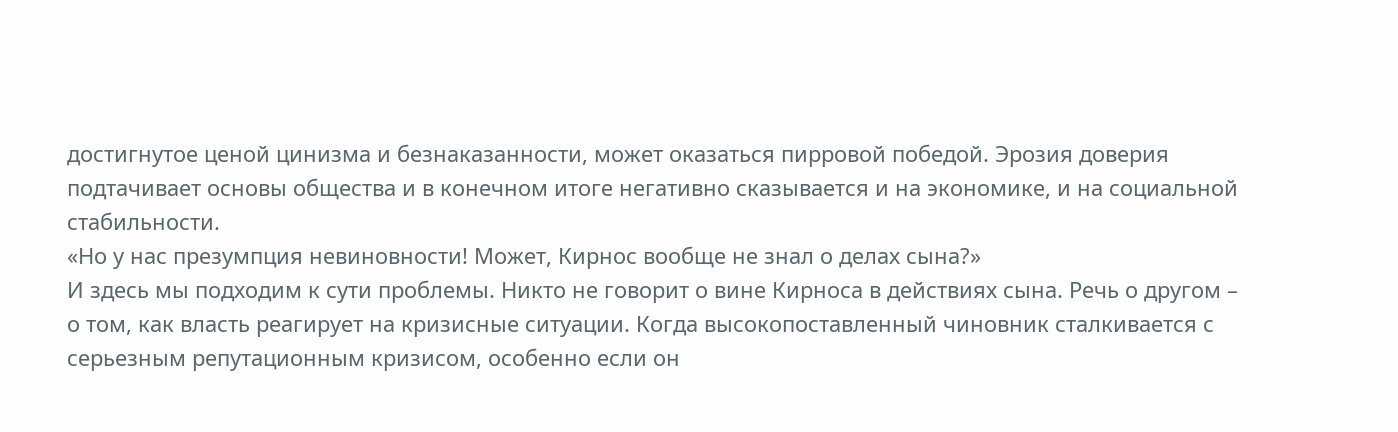достигнутое ценой цинизма и безнаказанности, может оказаться пирровой победой. Эрозия доверия подтачивает основы общества и в конечном итоге негативно сказывается и на экономике, и на социальной стабильности.
«Но у нас презумпция невиновности! Может, Кирнос вообще не знал о делах сына?»
И здесь мы подходим к сути проблемы. Никто не говорит о вине Кирноса в действиях сына. Речь о другом – о том, как власть реагирует на кризисные ситуации. Когда высокопоставленный чиновник сталкивается с серьезным репутационным кризисом, особенно если он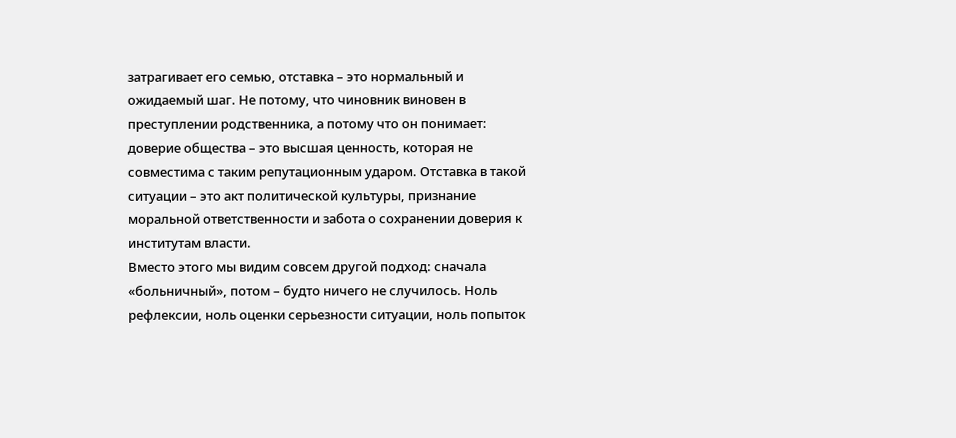затрагивает его семью, отставка – это нормальный и ожидаемый шаг. Не потому, что чиновник виновен в преступлении родственника, а потому что он понимает: доверие общества – это высшая ценность, которая не совместима с таким репутационным ударом. Отставка в такой ситуации – это акт политической культуры, признание моральной ответственности и забота о сохранении доверия к институтам власти.
Вместо этого мы видим совсем другой подход: сначала «больничный», потом – будто ничего не случилось. Ноль рефлексии, ноль оценки серьезности ситуации, ноль попыток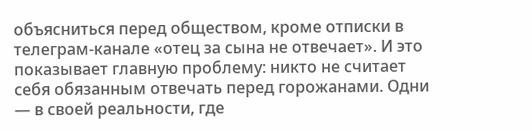объясниться перед обществом, кроме отписки в телеграм-канале «отец за сына не отвечает». И это показывает главную проблему: никто не считает себя обязанным отвечать перед горожанами. Одни — в своей реальности, где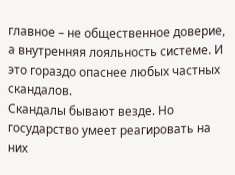главное – не общественное доверие, а внутренняя лояльность системе. И это гораздо опаснее любых частных скандалов.
Скандалы бывают везде. Но государство умеет реагировать на них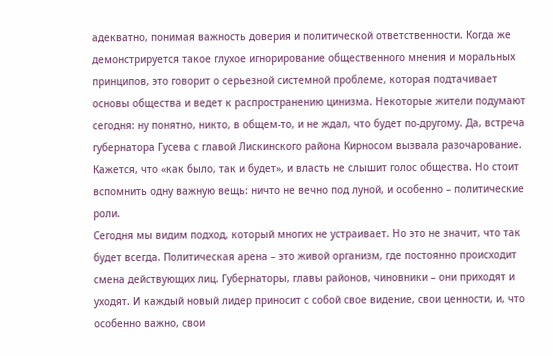адекватно, понимая важность доверия и политической ответственности. Когда же демонстрируется такое глухое игнорирование общественного мнения и моральных принципов, это говорит о серьезной системной проблеме, которая подтачивает основы общества и ведет к распространению цинизма. Некоторые жители подумают сегодня: ну понятно, никто, в общем-то, и не ждал, что будет по-другому. Да, встреча губернатора Гусева с главой Лискинского района Кирносом вызвала разочарование. Кажется, что «как было, так и будет», и власть не слышит голос общества. Но стоит вспомнить одну важную вещь: ничто не вечно под луной, и особенно – политические роли.
Сегодня мы видим подход, который многих не устраивает. Но это не значит, что так будет всегда. Политическая арена – это живой организм, где постоянно происходит смена действующих лиц. Губернаторы, главы районов, чиновники – они приходят и уходят. И каждый новый лидер приносит с собой свое видение, свои ценности, и, что особенно важно, свои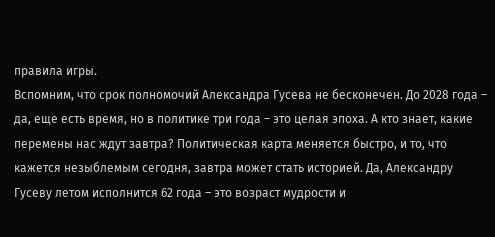правила игры.
Вспомним, что срок полномочий Александра Гусева не бесконечен. До 2028 года – да, еще есть время, но в политике три года – это целая эпоха. А кто знает, какие перемены нас ждут завтра? Политическая карта меняется быстро, и то, что кажется незыблемым сегодня, завтра может стать историей. Да, Александру Гусеву летом исполнится 62 года – это возраст мудрости и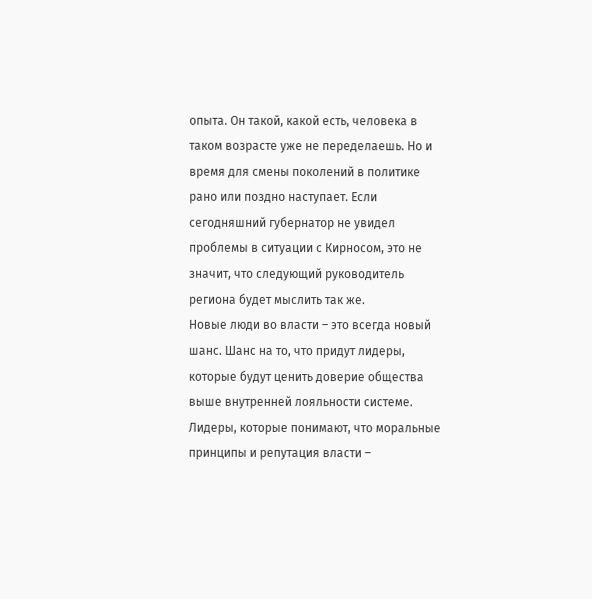опыта. Он такой, какой есть, человека в таком возрасте уже не переделаешь. Но и время для смены поколений в политике рано или поздно наступает. Если сегодняшний губернатор не увидел проблемы в ситуации с Кирносом, это не значит, что следующий руководитель региона будет мыслить так же.
Новые люди во власти – это всегда новый шанс. Шанс на то, что придут лидеры, которые будут ценить доверие общества выше внутренней лояльности системе. Лидеры, которые понимают, что моральные принципы и репутация власти –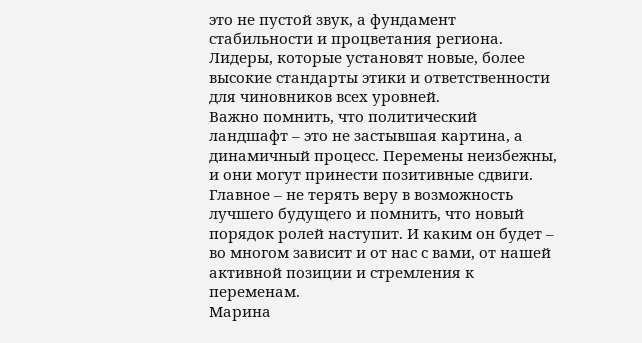это не пустой звук, а фундамент стабильности и процветания региона. Лидеры, которые установят новые, более высокие стандарты этики и ответственности для чиновников всех уровней.
Важно помнить, что политический ландшафт – это не застывшая картина, а динамичный процесс. Перемены неизбежны, и они могут принести позитивные сдвиги. Главное – не терять веру в возможность лучшего будущего и помнить, что новый порядок ролей наступит. И каким он будет – во многом зависит и от нас с вами, от нашей активной позиции и стремления к переменам.
Марина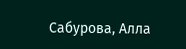Сабурова, Алла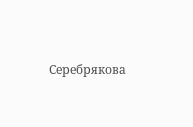Серебрякова